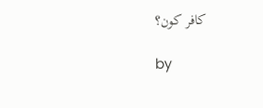کافر کون؟

by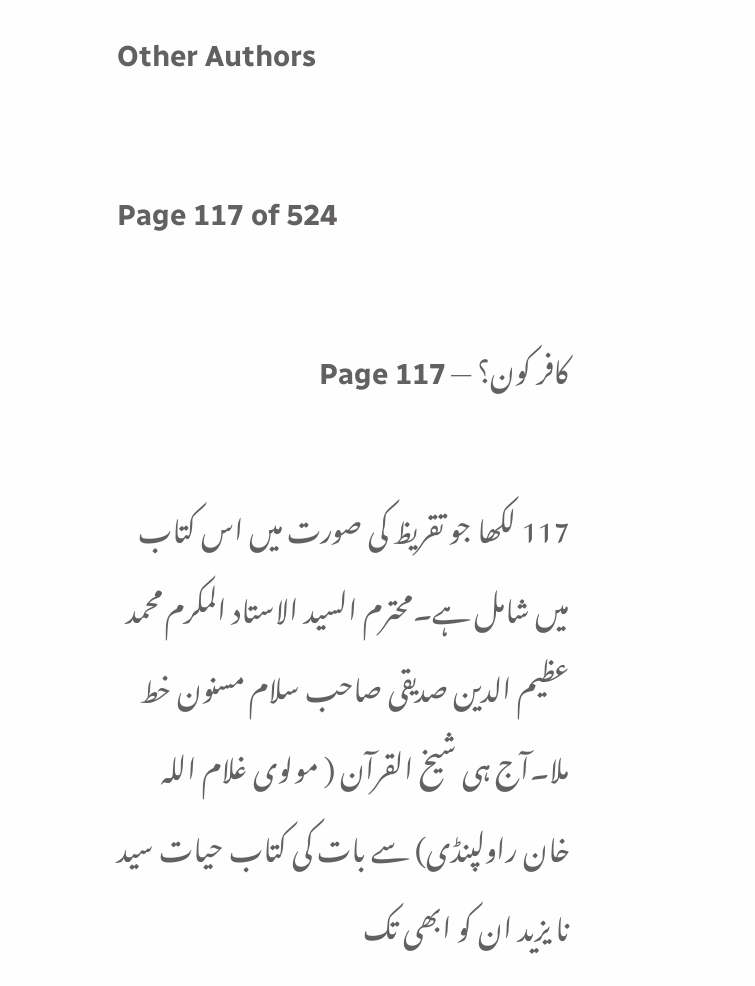Other Authors

Page 117 of 524

کافر کون؟ — Page 117

117 لکھا جو تقریظ کی صورت میں اس کتاب میں شامل ہے۔محترم السيد الاستاد المکرم محمد عظیم الدین صدیقی صاحب سلام مسنون خط ملا۔آج ہی شیخ القرآن ( مولوی غلام اللہ خان راولپنڈی) سے بات کی کتاب حیات سید نا یزید ان کو ابھی تک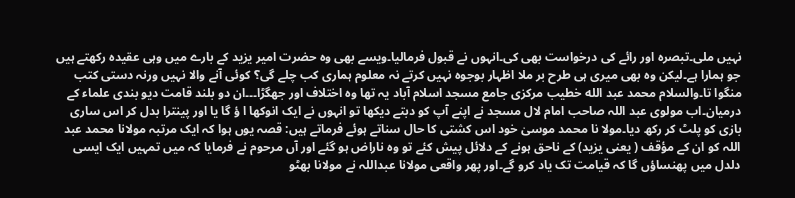نہیں ملی۔تبصرہ اور رائے کی درخواست بھی کی۔انہوں نے قبول فرمالیا۔ویسے بھی وہ حضرت امیر یزید کے بارے میں وہی عقیدہ رکھتے ہیں جو ہمارا ہے۔لیکن وہ بھی میری ہی طرح بر ملا اظہار بوجوہ نہیں کرتے نہ معلوم ہماری کب چلے گی؟ کوئی آنے والا نہیں ورنہ دستی کتب منگوا تا۔والسلام محمد عبد الله خطیب مرکزی جامع مسجد اسلام آباد یہ تھا وہ اختلاف اور جھگڑا۔۔۔ان دو بلند قامت دیو بندی علماء کے درمیان۔اب مولوی عبد اللہ صاحب امام لال مسجد نے اپنے آپ کو دبتے دیکھا تو انہوں نے ایک انوکھا ا ؤ گا یا اور پینترا بدل کر اس ساری بازی کو پلٹ کر رکھ دیا۔مولا نا محمد موسیٰ خود اس کشتی کا حال سناتے ہوئے فرماتے ہیں: قصہ یوں ہوا کہ ایک مرتبہ مولانا محمد عبد اللہ کو ان کے مؤقف ( یعنی یزید) کے ناحق ہونے کے دلائل پیش کئے تو وہ ناراض ہو گئے اور آں مرحوم نے فرمایا کہ میں تمہیں ایک ایسی دلدل میں پھنساؤں گا کہ قیامت تک یاد کرو گے۔اور پھر واقعی مولانا عبداللہ نے مولانا بھٹو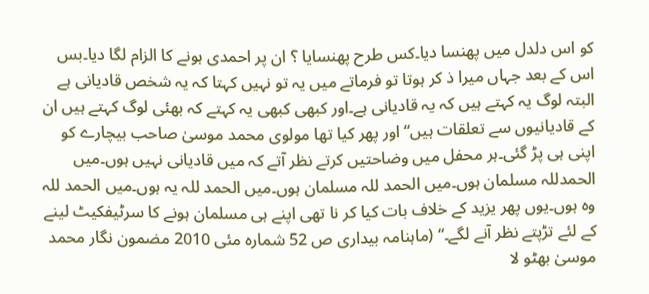کو اس دلدل میں پھنسا دیا۔کس طرح پھنسایا ؟ ان پر احمدی ہونے کا الزام لگا دیا۔بس اس کے بعد جہاں میرا ذ کر ہوتا تو فرماتے میں یہ تو نہیں کہتا کہ یہ شخص قادیانی ہے البتہ لوگ یہ کہتے ہیں کہ یہ قادیانی ہے۔اور کبھی کبھی یہ کہتے کہ بھئی لوگ کہتے ہیں ان کے قادیانیوں سے تعلقات ہیں“ اور پھر کیا تھا مولوی محمد موسیٰ صاحب بیچارے کو اپنی ہی پڑ گئی۔ہر محفل میں وضاحتیں کرتے نظر آتے کہ میں قادیانی نہیں ہوں۔میں الحمدللہ مسلمان ہوں۔میں الحمد للہ مسلمان ہوں۔میں الحمد للہ یہ ہوں۔میں الحمد للہ وہ ہوں۔یوں پھر یزید کے خلاف بات کیا کر نا تھی اپنے ہی مسلمان ہونے کا سرٹیفکیٹ لینے کے لئے تڑپتے نظر آنے لگے۔“ (ماہنامہ بیداری ص 52 شمارہ مئی 2010 مضمون نگار محمد موسیٰ بھٹو لا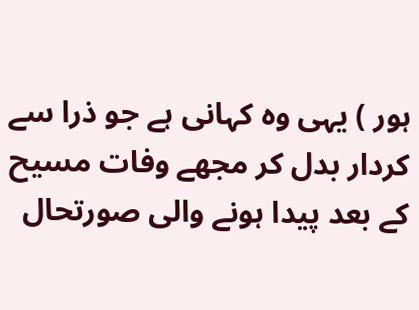ہور ) یہی وہ کہانی ہے جو ذرا سے کردار بدل کر مجھے وفات مسیح کے بعد پیدا ہونے والی صورتحال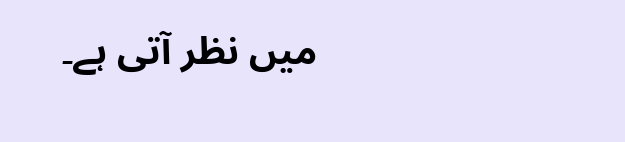میں نظر آتی ہے۔